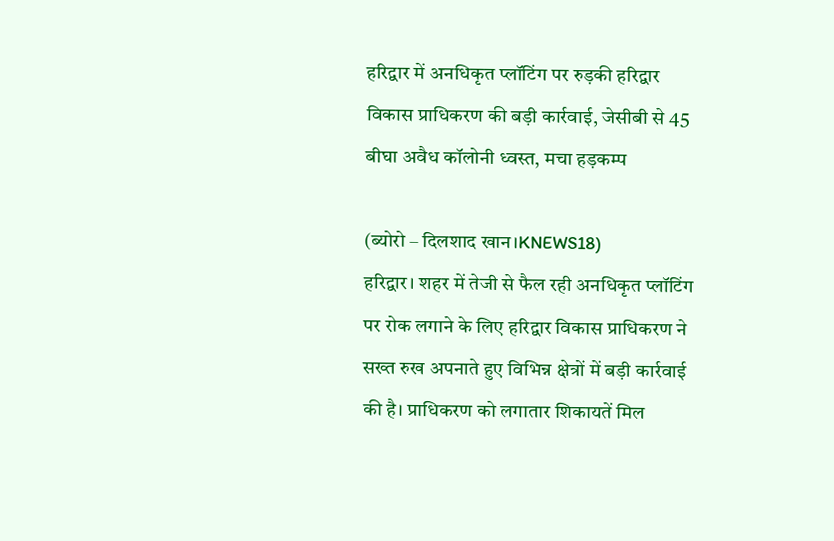हरिद्वार में अनधिकृत प्लॉटिंग पर रुड़की हरिद्वार विकास प्राधिकरण की बड़ी कार्रवाई, जेसीबी से 45 बीघा अवैध कॉलोनी ध्वस्त, मचा हड़कम्प

(ब्योरो – दिलशाद खान।KNEWS18)
हरिद्वार। शहर में तेजी से फैल रही अनधिकृत प्लॉटिंग पर रोक लगाने के लिए हरिद्वार विकास प्राधिकरण ने सख्त रुख अपनाते हुए विभिन्न क्षेत्रों में बड़ी कार्रवाई की है। प्राधिकरण को लगातार शिकायतें मिल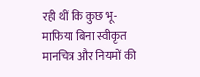रही थीं कि कुछ भू-माफिया बिना स्वीकृत मानचित्र और नियमों की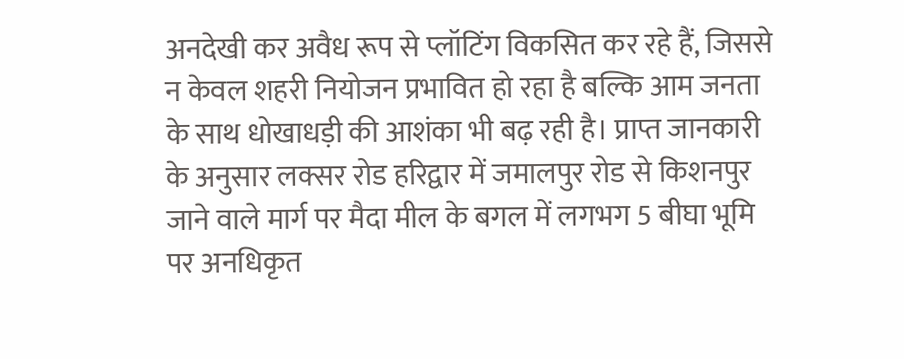अनदेखी कर अवैध रूप से प्लॉटिंग विकसित कर रहे हैं, जिससे न केवल शहरी नियोजन प्रभावित हो रहा है बल्कि आम जनता के साथ धोखाधड़ी की आशंका भी बढ़ रही है। प्राप्त जानकारी के अनुसार लक्सर रोड हरिद्वार में जमालपुर रोड से किशनपुर जाने वाले मार्ग पर मैदा मील के बगल में लगभग 5 बीघा भूमि पर अनधिकृत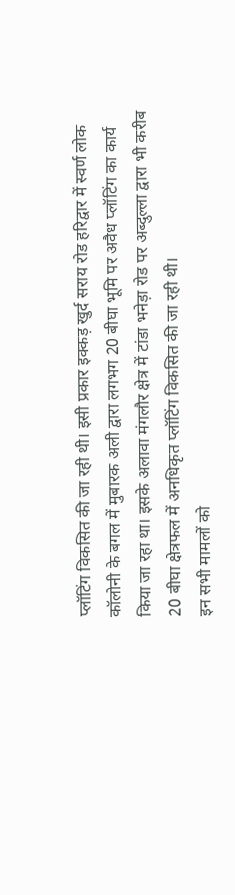प्लॉटिंग विकसित की जा रही थी। इसी प्रकार इक्कड़ खुर्द सराय रोड हरिद्वार में स्वर्ण लोक कॉलोनी के बगल में मुबारक अली द्वारा लगभग 20 बीघा भूमि पर अवैध प्लॉटिंग का कार्य किया जा रहा था। इसके अलावा मंगलौर क्षेत्र में टांडा भनेड़ा रोड पर अब्दुल्ला द्वारा भी करीब 20 बीघा क्षेत्रफल में अनधिकृत प्लॉटिंग विकसित की जा रही थी।
इन सभी मामलों को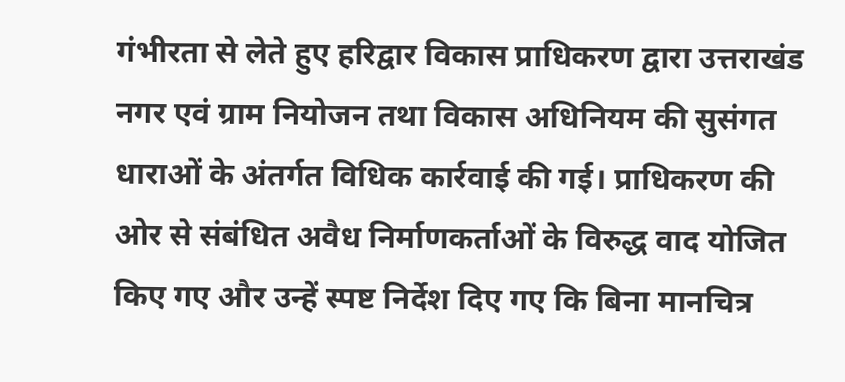गंभीरता से लेते हुए हरिद्वार विकास प्राधिकरण द्वारा उत्तराखंड नगर एवं ग्राम नियोजन तथा विकास अधिनियम की सुसंगत धाराओं के अंतर्गत विधिक कार्रवाई की गई। प्राधिकरण की ओर से संबंधित अवैध निर्माणकर्ताओं के विरुद्ध वाद योजित किए गए और उन्हें स्पष्ट निर्देश दिए गए कि बिना मानचित्र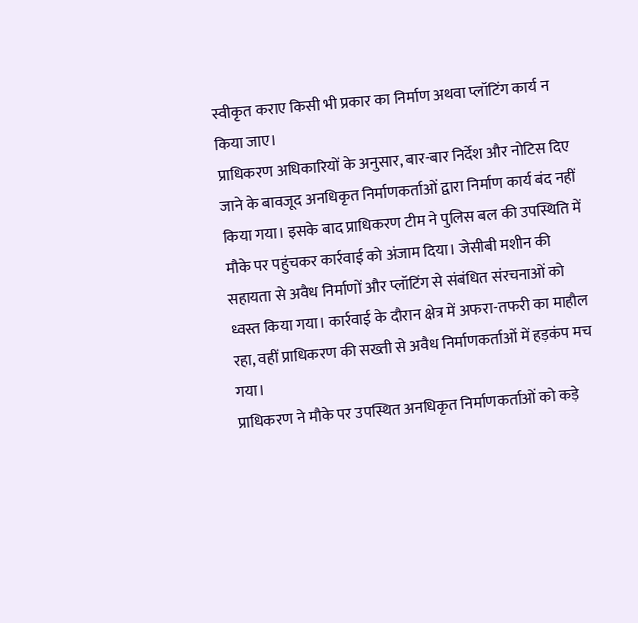स्वीकृत कराए किसी भी प्रकार का निर्माण अथवा प्लॉटिंग कार्य न किया जाए।
प्राधिकरण अधिकारियों के अनुसार, बार-बार निर्देश और नोटिस दिए जाने के बावजूद अनधिकृत निर्माणकर्ताओं द्वारा निर्माण कार्य बंद नहीं किया गया। इसके बाद प्राधिकरण टीम ने पुलिस बल की उपस्थिति में मौके पर पहुंचकर कार्रवाई को अंजाम दिया। जेसीबी मशीन की सहायता से अवैध निर्माणों और प्लॉटिंग से संबंधित संरचनाओं को ध्वस्त किया गया। कार्रवाई के दौरान क्षेत्र में अफरा-तफरी का माहौल रहा, वहीं प्राधिकरण की सख्ती से अवैध निर्माणकर्ताओं में हड़कंप मच गया।
प्राधिकरण ने मौके पर उपस्थित अनधिकृत निर्माणकर्ताओं को कड़े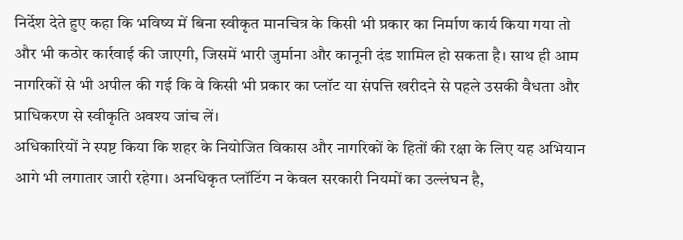निर्देश देते हुए कहा कि भविष्य में बिना स्वीकृत मानचित्र के किसी भी प्रकार का निर्माण कार्य किया गया तो और भी कठोर कार्रवाई की जाएगी, जिसमें भारी जुर्माना और कानूनी दंड शामिल हो सकता है। साथ ही आम नागरिकों से भी अपील की गई कि वे किसी भी प्रकार का प्लॉट या संपत्ति खरीदने से पहले उसकी वैधता और प्राधिकरण से स्वीकृति अवश्य जांच लें।
अधिकारियों ने स्पष्ट किया कि शहर के नियोजित विकास और नागरिकों के हितों की रक्षा के लिए यह अभियान आगे भी लगातार जारी रहेगा। अनधिकृत प्लॉटिंग न केवल सरकारी नियमों का उल्लंघन है,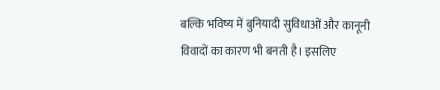बल्कि भविष्य में बुनियादी सुविधाओं और कानूनी विवादों का कारण भी बनती है। इसलिए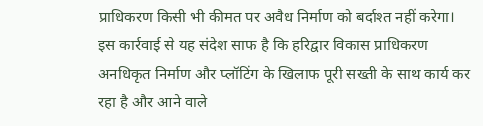प्राधिकरण किसी भी कीमत पर अवैध निर्माण को बर्दाश्त नहीं करेगा।
इस कार्रवाई से यह संदेश साफ है कि हरिद्वार विकास प्राधिकरण अनधिकृत निर्माण और प्लॉटिंग के खिलाफ पूरी सख्ती के साथ कार्य कर रहा है और आने वाले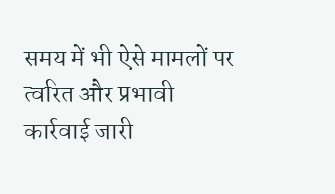समय में भी ऐसे मामलों पर त्वरित और प्रभावी कार्रवाई जारी